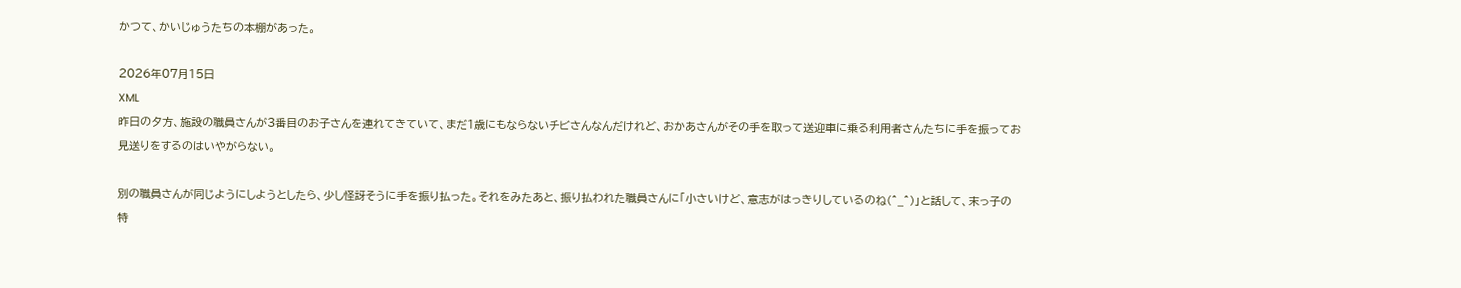かつて、かいじゅうたちの本棚があった。

2026年07月15日
XML
昨日の夕方、施設の職員さんが3番目のお子さんを連れてきていて、まだ1歳にもならないチビさんなんだけれど、おかあさんがその手を取って送迎車に乗る利用者さんたちに手を振ってお見送りをするのはいやがらない。

別の職員さんが同じようにしようとしたら、少し怪訝そうに手を振り払った。それをみたあと、振り払われた職員さんに「小さいけど、意志がはっきりしているのね(^_^)」と話して、末っ子の特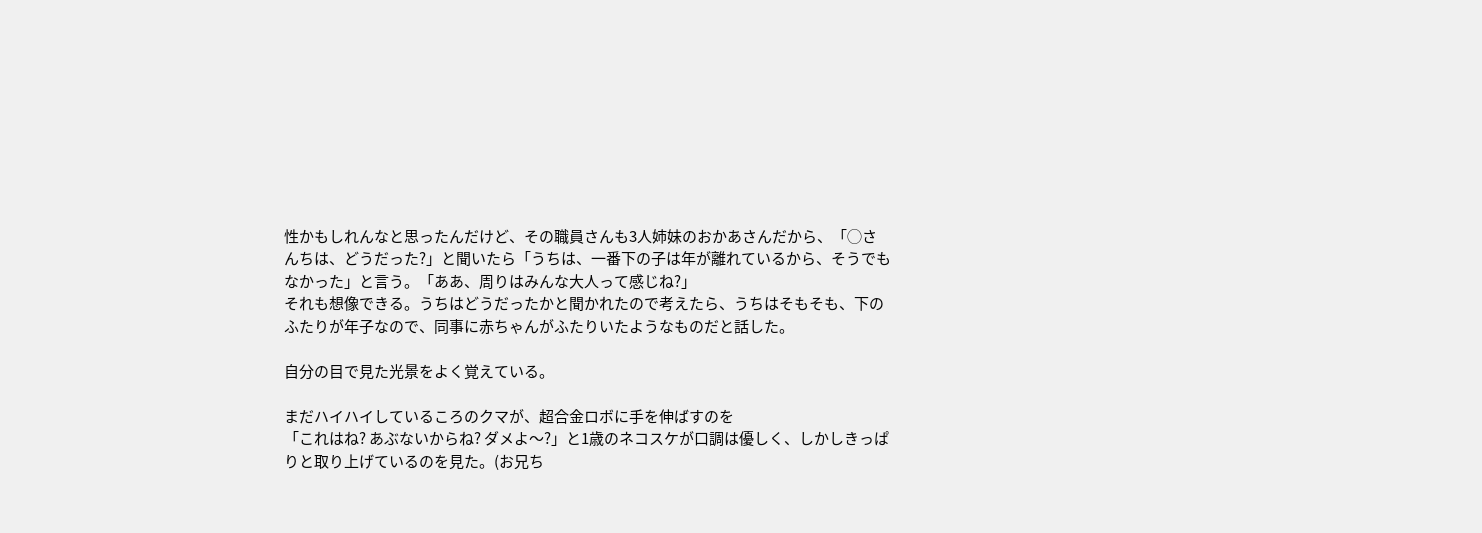性かもしれんなと思ったんだけど、その職員さんも3人姉妹のおかあさんだから、「◯さんちは、どうだった?」と聞いたら「うちは、一番下の子は年が離れているから、そうでもなかった」と言う。「ああ、周りはみんな大人って感じね?」
それも想像できる。うちはどうだったかと聞かれたので考えたら、うちはそもそも、下のふたりが年子なので、同事に赤ちゃんがふたりいたようなものだと話した。

自分の目で見た光景をよく覚えている。

まだハイハイしているころのクマが、超合金ロボに手を伸ばすのを
「これはね? あぶないからね? ダメよ〜?」と1歳のネコスケが口調は優しく、しかしきっぱりと取り上げているのを見た。(お兄ち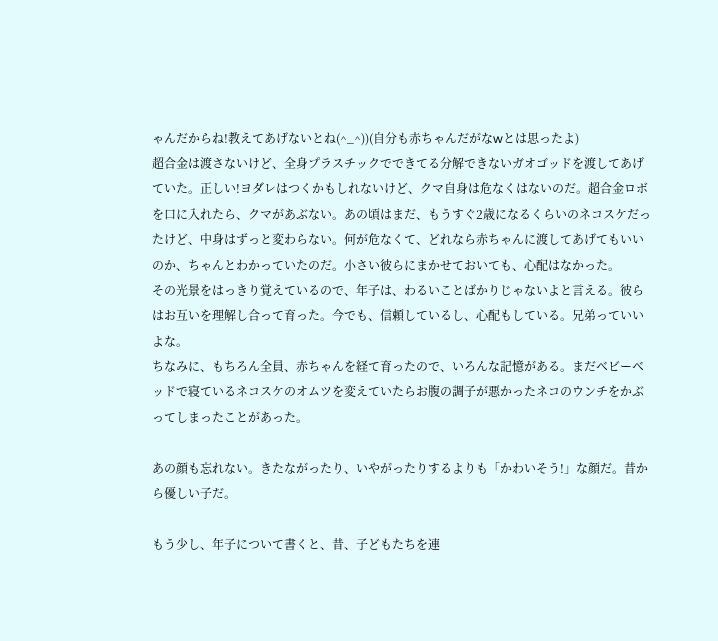ゃんだからね!教えてあげないとね(^_^))(自分も赤ちゃんだがなwとは思ったよ)
超合金は渡さないけど、全身プラスチックでできてる分解できないガオゴッドを渡してあげていた。正しい!ヨダレはつくかもしれないけど、クマ自身は危なくはないのだ。超合金ロボを口に入れたら、クマがあぶない。あの頃はまだ、もうすぐ2歳になるくらいのネコスケだったけど、中身はずっと変わらない。何が危なくて、どれなら赤ちゃんに渡してあげてもいいのか、ちゃんとわかっていたのだ。小さい彼らにまかせておいても、心配はなかった。
その光景をはっきり覚えているので、年子は、わるいことばかりじゃないよと言える。彼らはお互いを理解し合って育った。今でも、信頼しているし、心配もしている。兄弟っていいよな。
ちなみに、もちろん全員、赤ちゃんを経て育ったので、いろんな記憶がある。まだベビーベッドで寝ているネコスケのオムツを変えていたらお腹の調子が悪かったネコのウンチをかぶってしまったことがあった。

あの顔も忘れない。きたながったり、いやがったりするよりも「かわいそう!」な顔だ。昔から優しい子だ。

もう少し、年子について書くと、昔、子どもたちを連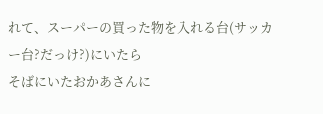れて、スーパーの買った物を入れる台(サッカー台?だっけ?)にいたら
そばにいたおかあさんに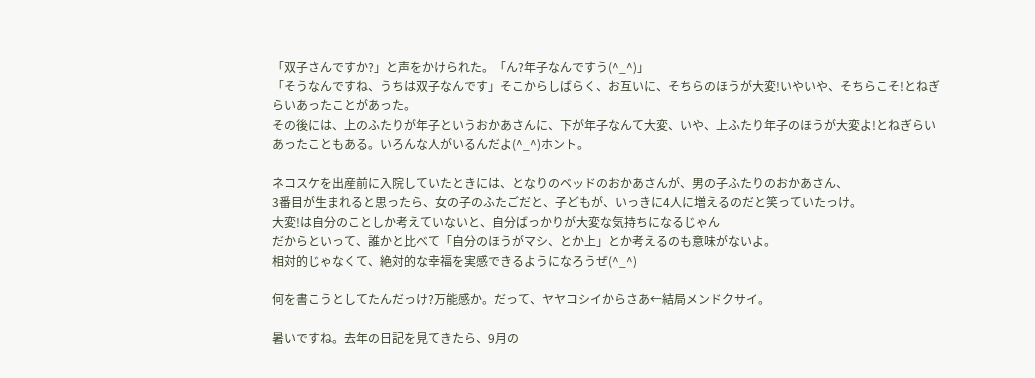「双子さんですか?」と声をかけられた。「ん?年子なんですう(^_^)」
「そうなんですね、うちは双子なんです」そこからしばらく、お互いに、そちらのほうが大変!いやいや、そちらこそ!とねぎらいあったことがあった。
その後には、上のふたりが年子というおかあさんに、下が年子なんて大変、いや、上ふたり年子のほうが大変よ!とねぎらいあったこともある。いろんな人がいるんだよ(^_^)ホント。

ネコスケを出産前に入院していたときには、となりのベッドのおかあさんが、男の子ふたりのおかあさん、
3番目が生まれると思ったら、女の子のふたごだと、子どもが、いっきに4人に増えるのだと笑っていたっけ。
大変!は自分のことしか考えていないと、自分ばっかりが大変な気持ちになるじゃん
だからといって、誰かと比べて「自分のほうがマシ、とか上」とか考えるのも意味がないよ。
相対的じゃなくて、絶対的な幸福を実感できるようになろうぜ(^_^)

何を書こうとしてたんだっけ?万能感か。だって、ヤヤコシイからさあ←結局メンドクサイ。

暑いですね。去年の日記を見てきたら、9月の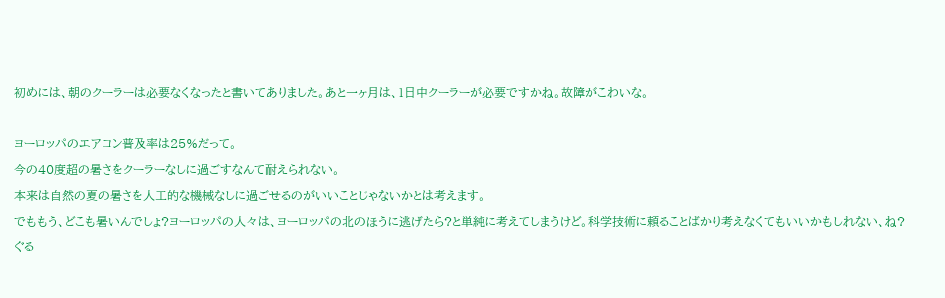初めには、朝のクーラーは必要なくなったと書いてありました。あと一ヶ月は、1日中クーラーが必要ですかね。故障がこわいな。

ヨーロッパのエアコン普及率は25%だって。
今の40度超の暑さをクーラーなしに過ごすなんて耐えられない。
本来は自然の夏の暑さを人工的な機械なしに過ごせるのがいいことじゃないかとは考えます。
でももう、どこも暑いんでしょ?ヨーロッパの人々は、ヨーロッパの北のほうに逃げたら?と単純に考えてしまうけど。科学技術に頼ることばかり考えなくてもいいかもしれない、ね? ぐる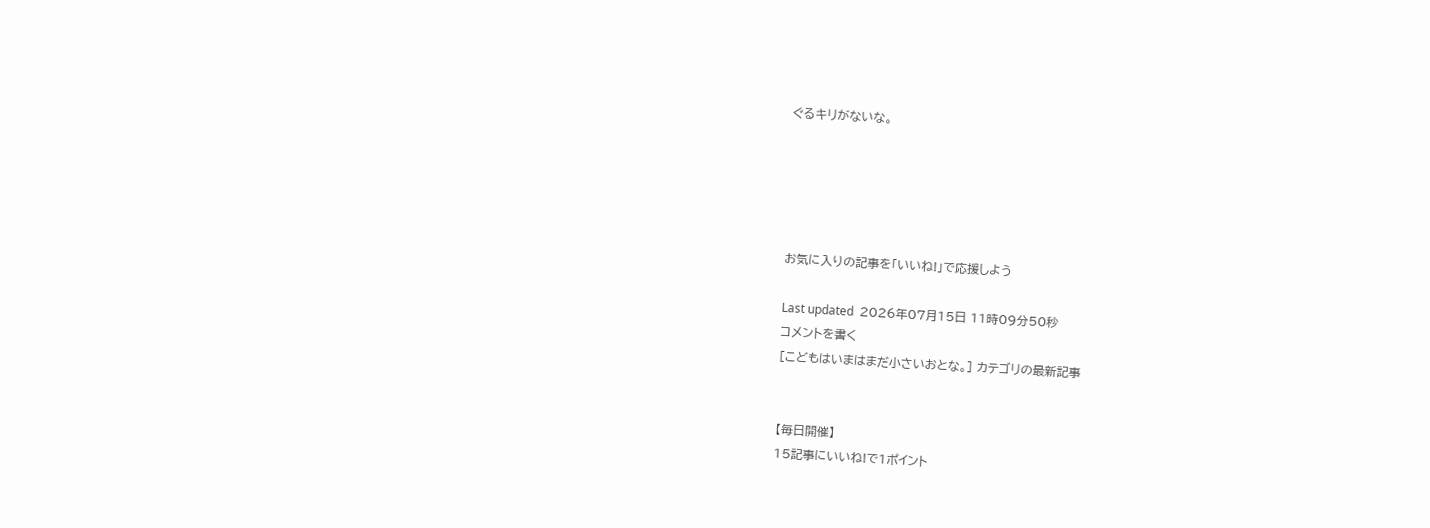ぐるキリがないな。





お気に入りの記事を「いいね!」で応援しよう

Last updated  2026年07月15日 11時09分50秒
コメントを書く
[こどもはいまはまだ小さいおとな。] カテゴリの最新記事


【毎日開催】
15記事にいいね!で1ポイント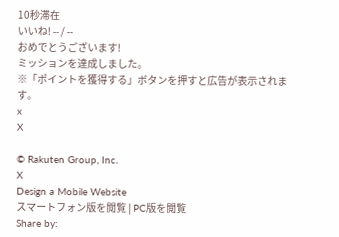10秒滞在
いいね! -- / --
おめでとうございます!
ミッションを達成しました。
※「ポイントを獲得する」ボタンを押すと広告が表示されます。
x
X

© Rakuten Group, Inc.
X
Design a Mobile Website
スマートフォン版を閲覧 | PC版を閲覧
Share by: